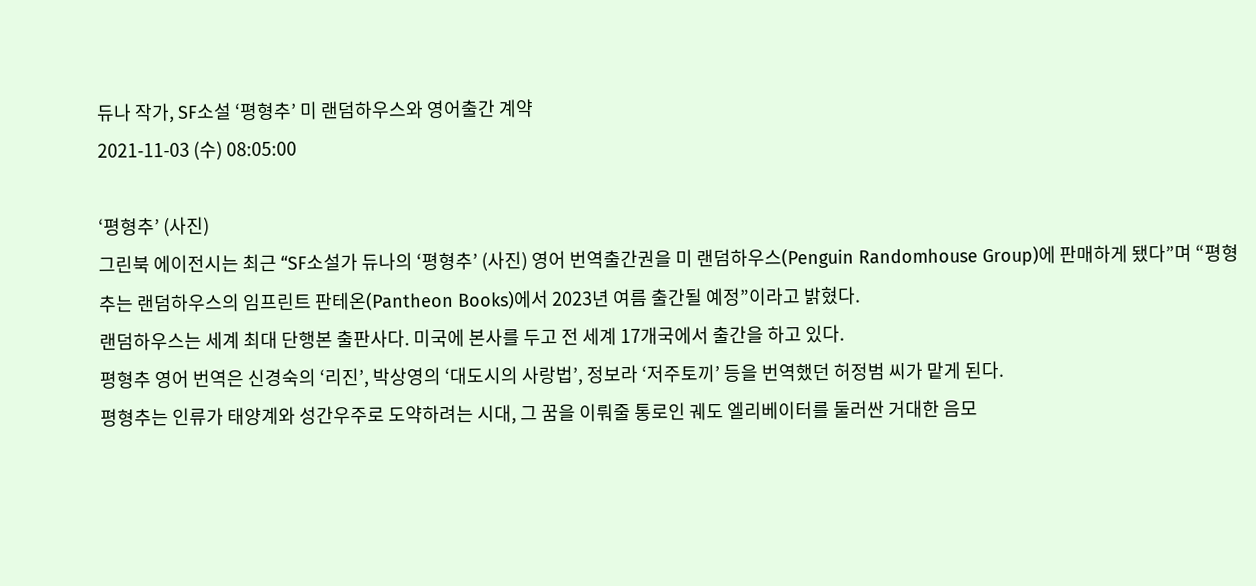듀나 작가, SF소설 ‘평형추’ 미 랜덤하우스와 영어출간 계약
2021-11-03 (수) 08:05:00

‘평형추’ (사진)
그린북 에이전시는 최근 “SF소설가 듀나의 ‘평형추’ (사진) 영어 번역출간권을 미 랜덤하우스(Penguin Randomhouse Group)에 판매하게 됐다”며 “평형추는 랜덤하우스의 임프린트 판테온(Pantheon Books)에서 2023년 여름 출간될 예정”이라고 밝혔다.
랜덤하우스는 세계 최대 단행본 출판사다. 미국에 본사를 두고 전 세계 17개국에서 출간을 하고 있다.
평형추 영어 번역은 신경숙의 ‘리진’, 박상영의 ‘대도시의 사랑법’, 정보라 ‘저주토끼’ 등을 번역했던 허정범 씨가 맡게 된다.
평형추는 인류가 태양계와 성간우주로 도약하려는 시대, 그 꿈을 이뤄줄 통로인 궤도 엘리베이터를 둘러싼 거대한 음모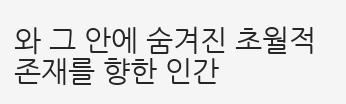와 그 안에 숨겨진 초월적 존재를 향한 인간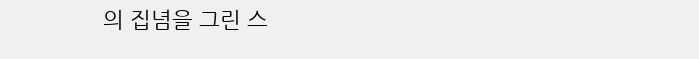의 집념을 그린 스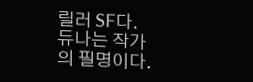릴러 SF다.
듀나는 작가의 필명이다.